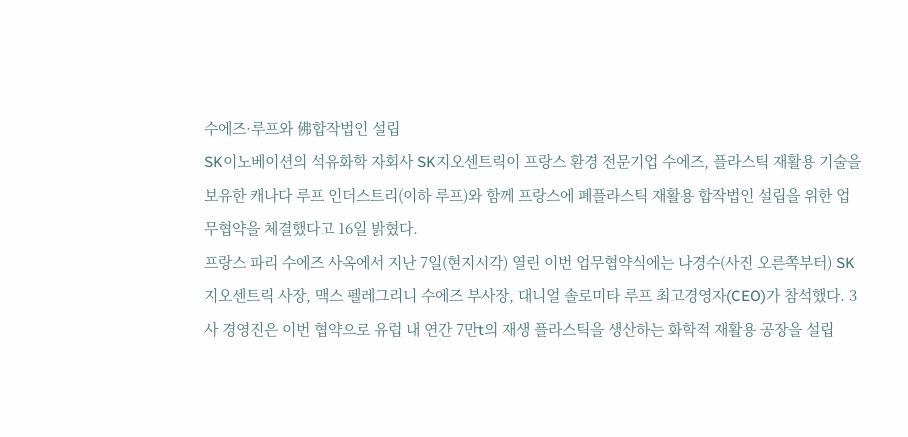수에즈·루프와 佛합작법인 설립
SK이노베이션의 석유화학 자회사 SK지오센트릭이 프랑스 환경 전문기업 수에즈, 플라스틱 재활용 기술을 보유한 캐나다 루프 인더스트리(이하 루프)와 함께 프랑스에 폐플라스틱 재활용 합작법인 설립을 위한 업무협약을 체결했다고 16일 밝혔다.
프랑스 파리 수에즈 사옥에서 지난 7일(현지시각) 열린 이번 업무협약식에는 나경수(사진 오른쪽부터) SK지오센트릭 사장, 맥스 펠레그리니 수에즈 부사장, 대니얼 솔로미타 루프 최고경영자(CEO)가 참석했다. 3사 경영진은 이번 협약으로 유럽 내 연간 7만t의 재생 플라스틱을 생산하는 화학적 재활용 공장을 설립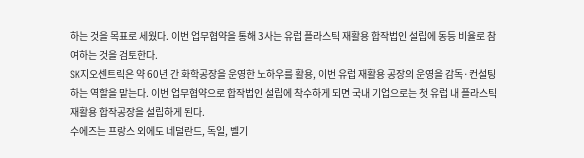하는 것을 목표로 세웠다. 이번 업무협약을 통해 3사는 유럽 플라스틱 재활용 합작법인 설립에 동등 비율로 참여하는 것을 검토한다.
SK지오센트릭은 약 60년 간 화학공장을 운영한 노하우를 활용, 이번 유럽 재활용 공장의 운영을 감독·컨설팅하는 역할을 맡는다. 이번 업무협약으로 합작법인 설립에 착수하게 되면 국내 기업으로는 첫 유럽 내 플라스틱 재활용 합작공장을 설립하게 된다.
수에즈는 프랑스 외에도 네덜란드, 독일, 벨기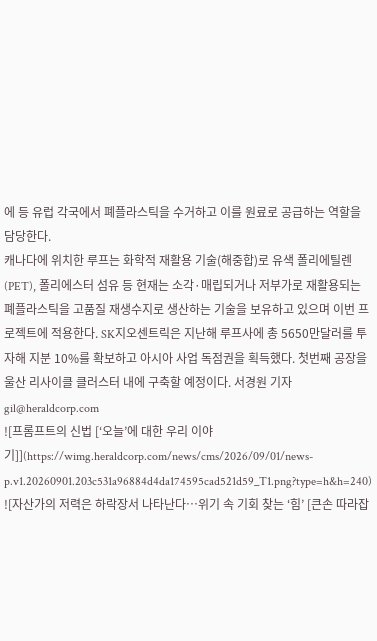에 등 유럽 각국에서 폐플라스틱을 수거하고 이를 원료로 공급하는 역할을 담당한다.
캐나다에 위치한 루프는 화학적 재활용 기술(해중합)로 유색 폴리에틸렌(PET), 폴리에스터 섬유 등 현재는 소각·매립되거나 저부가로 재활용되는 폐플라스틱을 고품질 재생수지로 생산하는 기술을 보유하고 있으며 이번 프로젝트에 적용한다. SK지오센트릭은 지난해 루프사에 총 5650만달러를 투자해 지분 10%를 확보하고 아시아 사업 독점권을 획득했다. 첫번째 공장을 울산 리사이클 클러스터 내에 구축할 예정이다. 서경원 기자
gil@heraldcorp.com
![프롬프트의 신법 [‘오늘’에 대한 우리 이야기]](https://wimg.heraldcorp.com/news/cms/2026/09/01/news-p.v1.20260901.203c531a96884d4da174595cad521d59_T1.png?type=h&h=240)
![자산가의 저력은 하락장서 나타난다…위기 속 기회 찾는 ‘힘’ [큰손 따라잡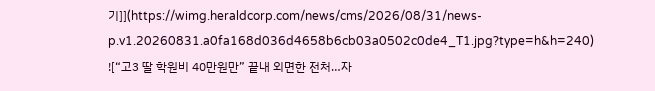기]](https://wimg.heraldcorp.com/news/cms/2026/08/31/news-p.v1.20260831.a0fa168d036d4658b6cb03a0502c0de4_T1.jpg?type=h&h=240)
![“고3 딸 학원비 40만원만” 끝내 외면한 전처…자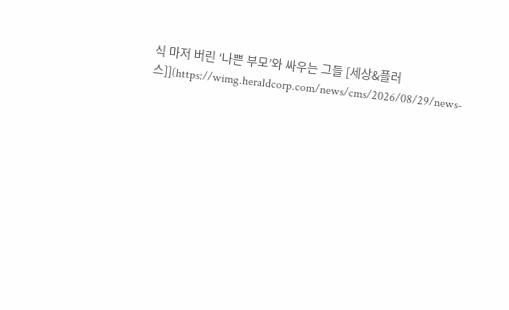식 마저 버린 ‘나쁜 부모’와 싸우는 그들 [세상&플러스]](https://wimg.heraldcorp.com/news/cms/2026/08/29/news-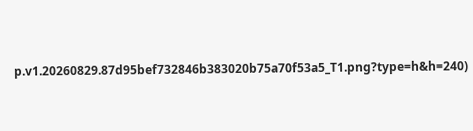p.v1.20260829.87d95bef732846b383020b75a70f53a5_T1.png?type=h&h=240)